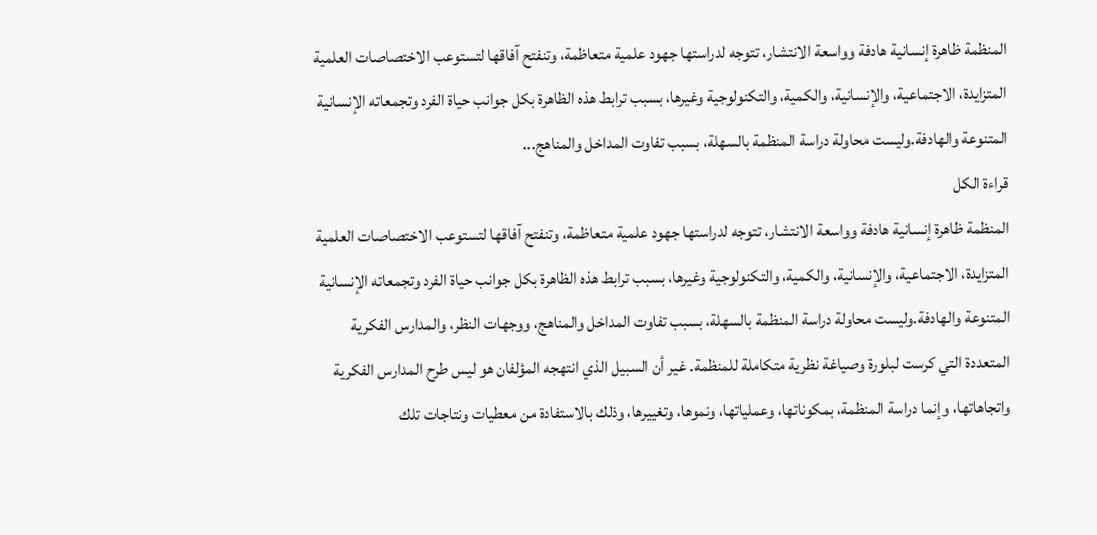المنظمة ظاهرة إنسانية هادفة وواسعة الانتشار، تتوجه لدراستها جهود علمية متعاظمة، وتنفتح آفاقها لتستوعب الاختصاصات العلمية المتزايدة، الاجتماعية، والإنسانية، والكمية، والتكنولوجية وغيرها، بسبب ترابط هذه الظاهرة بكل جوانب حياة الفرد وتجمعاته الإنسانية المتنوعة والهادفة.وليست محاولة دراسة المنظمة بالسهلة، بسبب تفاوت المداخل والمناهج...
قراءة الكل
المنظمة ظاهرة إنسانية هادفة وواسعة الانتشار، تتوجه لدراستها جهود علمية متعاظمة، وتنفتح آفاقها لتستوعب الاختصاصات العلمية المتزايدة، الاجتماعية، والإنسانية، والكمية، والتكنولوجية وغيرها، بسبب ترابط هذه الظاهرة بكل جوانب حياة الفرد وتجمعاته الإنسانية المتنوعة والهادفة.وليست محاولة دراسة المنظمة بالسهلة، بسبب تفاوت المداخل والمناهج، ووجهات النظر، والمدارس الفكرية المتعددة التي كرست لبلورة وصياغة نظرية متكاملة للمنظمة. غير أن السبيل الذي انتهجه المؤلفان هو ليس طرح المدارس الفكرية واتجاهاتها، وإنما دراسة المنظمة، بمكوناتها، وعملياتها، ونموها، وتغييرها، وذلك بالاستفادة من معطيات ونتاجات تلك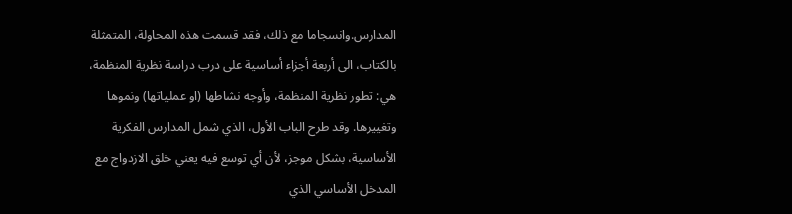المدارس.وانسجاما مع ذلك، فقد قسمت هذه المحاولة، المتمثلة بالكتاب، الى أربعة أجزاء أساسية على درب دراسة نظرية المنظمة، هي: تطور نظرية المنظمة، وأوجه نشاطها (او عملياتها) ونموها وتغييرها. وقد طرح الباب الأول، الذي شمل المدارس الفكرية الأساسية، بشكل موجز، لأن أي توسع فيه يعني خلق الازدواج مع المدخل الأساسي الذي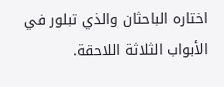اختاره الباحثان والذي تبلور في الأبواب الثلاثة اللاحقة.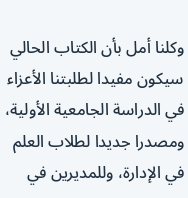وكلنا أمل بأن الكتاب الحالي سيكون مفيدا لطلبتنا الأعزاء في الدراسة الجامعية الأولية، ومصدرا جديدا لطلاب العلم في الإدارة، وللمديرين في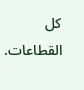كل القطاعات.